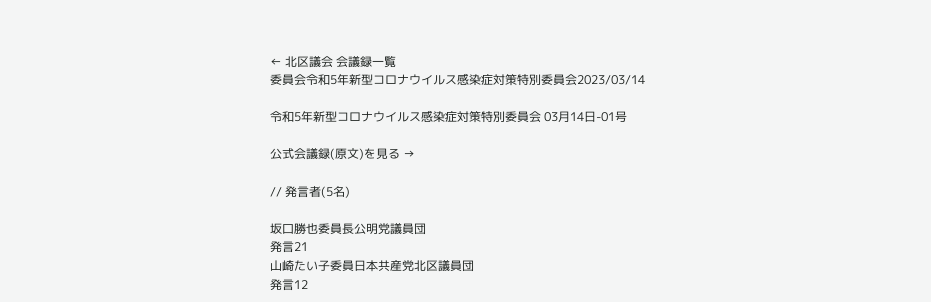← 北区議会 会議録一覧
委員会令和5年新型コロナウイルス感染症対策特別委員会2023/03/14

令和5年新型コロナウイルス感染症対策特別委員会 03月14日-01号

公式会議録(原文)を見る →

// 発言者(5名)

坂口勝也委員長公明党議員団
発言21
山崎たい子委員日本共産党北区議員団
発言12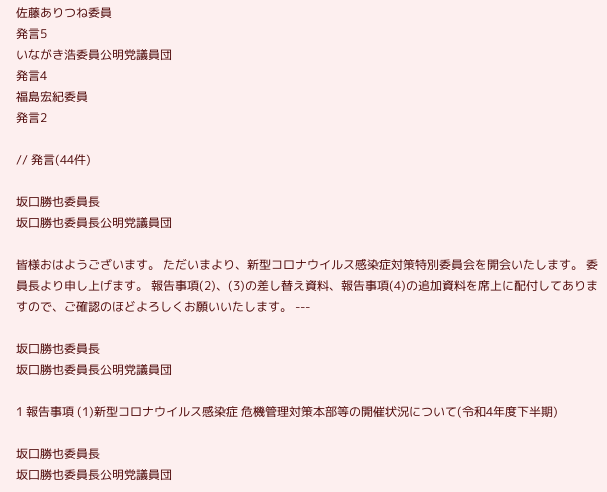佐藤ありつね委員
発言5
いながき浩委員公明党議員団
発言4
福島宏紀委員
発言2

// 発言(44件)

坂口勝也委員長
坂口勝也委員長公明党議員団

皆様おはようございます。 ただいまより、新型コロナウイルス感染症対策特別委員会を開会いたします。 委員長より申し上げます。 報告事項(2)、(3)の差し替え資料、報告事項(4)の追加資料を席上に配付してありますので、ご確認のほどよろしくお願いいたします。 ---

坂口勝也委員長
坂口勝也委員長公明党議員団

1 報告事項 (1)新型コロナウイルス感染症 危機管理対策本部等の開催状況について(令和4年度下半期)

坂口勝也委員長
坂口勝也委員長公明党議員団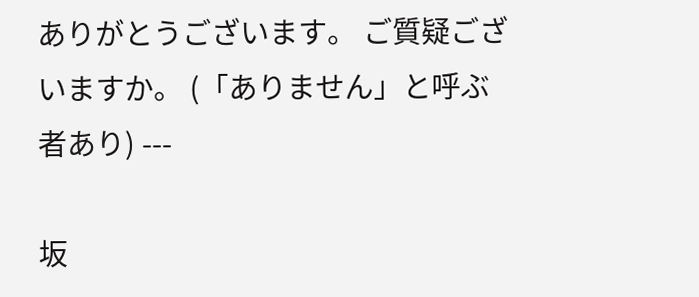ありがとうございます。 ご質疑ございますか。 (「ありません」と呼ぶ者あり) ---

坂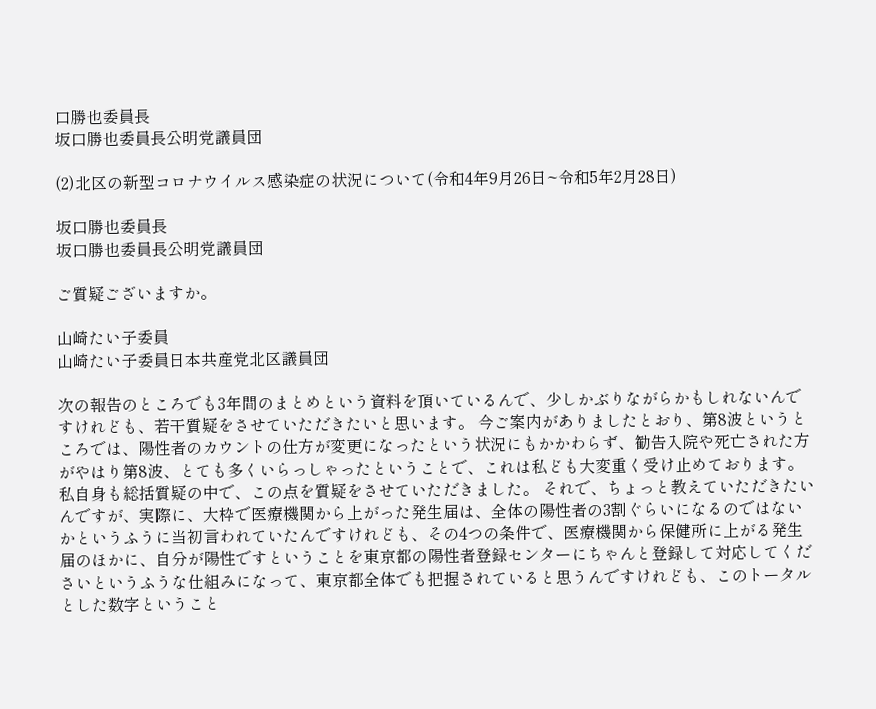口勝也委員長
坂口勝也委員長公明党議員団

(2)北区の新型コロナウイルス感染症の状況について(令和4年9月26日~令和5年2月28日)

坂口勝也委員長
坂口勝也委員長公明党議員団

ご質疑ございますか。

山崎たい子委員
山崎たい子委員日本共産党北区議員団

次の報告のところでも3年間のまとめという資料を頂いているんで、少しかぶりながらかもしれないんですけれども、若干質疑をさせていただきたいと思います。 今ご案内がありましたとおり、第8波というところでは、陽性者のカウントの仕方が変更になったという状況にもかかわらず、勧告入院や死亡された方がやはり第8波、とても多くいらっしゃったということで、これは私ども大変重く受け止めております。私自身も総括質疑の中で、この点を質疑をさせていただきました。 それで、ちょっと教えていただきたいんですが、実際に、大枠で医療機関から上がった発生届は、全体の陽性者の3割ぐらいになるのではないかというふうに当初言われていたんですけれども、その4つの条件で、医療機関から保健所に上がる発生届のほかに、自分が陽性ですということを東京都の陽性者登録センターにちゃんと登録して対応してくださいというふうな仕組みになって、東京都全体でも把握されていると思うんですけれども、このトータルとした数字ということ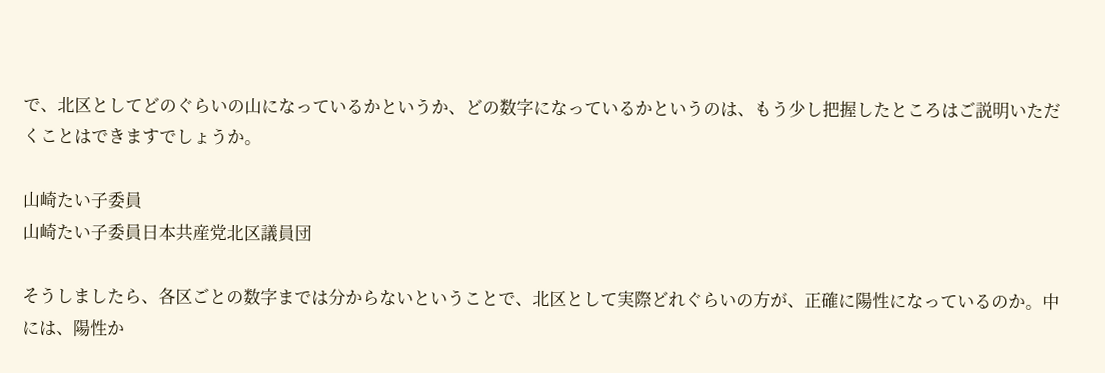で、北区としてどのぐらいの山になっているかというか、どの数字になっているかというのは、もう少し把握したところはご説明いただくことはできますでしょうか。

山崎たい子委員
山崎たい子委員日本共産党北区議員団

そうしましたら、各区ごとの数字までは分からないということで、北区として実際どれぐらいの方が、正確に陽性になっているのか。中には、陽性か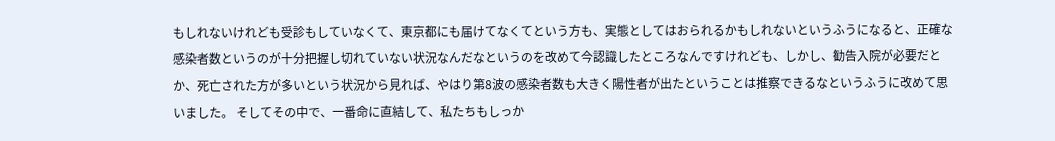もしれないけれども受診もしていなくて、東京都にも届けてなくてという方も、実態としてはおられるかもしれないというふうになると、正確な感染者数というのが十分把握し切れていない状況なんだなというのを改めて今認識したところなんですけれども、しかし、勧告入院が必要だとか、死亡された方が多いという状況から見れば、やはり第8波の感染者数も大きく陽性者が出たということは推察できるなというふうに改めて思いました。 そしてその中で、一番命に直結して、私たちもしっか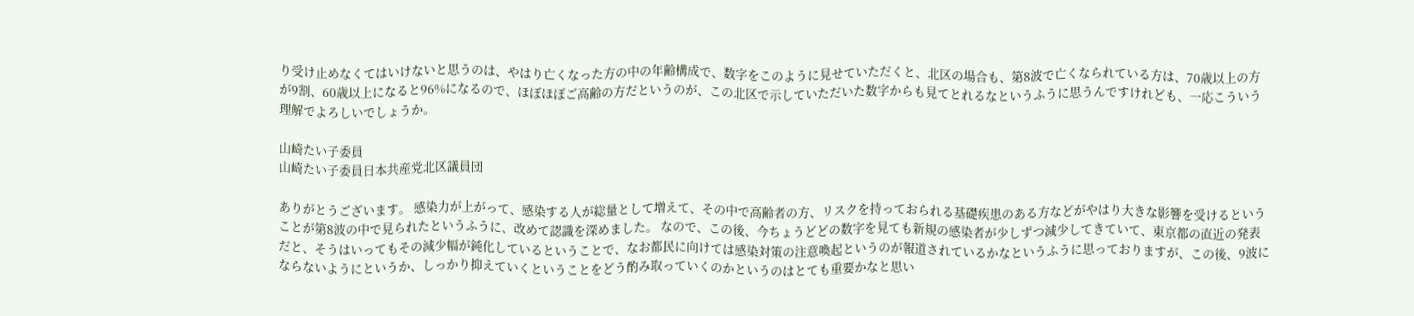り受け止めなくてはいけないと思うのは、やはり亡くなった方の中の年齢構成で、数字をこのように見せていただくと、北区の場合も、第8波で亡くなられている方は、70歳以上の方が9割、60歳以上になると96%になるので、ほぼほぼご高齢の方だというのが、この北区で示していただいた数字からも見てとれるなというふうに思うんですけれども、一応こういう理解でよろしいでしょうか。

山崎たい子委員
山崎たい子委員日本共産党北区議員団

ありがとうございます。 感染力が上がって、感染する人が総量として増えて、その中で高齢者の方、リスクを持っておられる基礎疾患のある方などがやはり大きな影響を受けるということが第8波の中で見られたというふうに、改めて認識を深めました。 なので、この後、今ちょうどどの数字を見ても新規の感染者が少しずつ減少してきていて、東京都の直近の発表だと、そうはいってもその減少幅が鈍化しているということで、なお都民に向けては感染対策の注意喚起というのが報道されているかなというふうに思っておりますが、この後、9波にならないようにというか、しっかり抑えていくということをどう酌み取っていくのかというのはとても重要かなと思い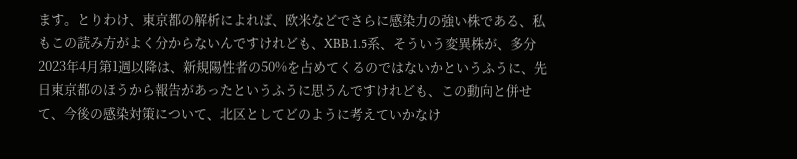ます。とりわけ、東京都の解析によれば、欧米などでさらに感染力の強い株である、私もこの読み方がよく分からないんですけれども、XBB.1.5系、そういう変異株が、多分2023年4月第1週以降は、新規陽性者の50%を占めてくるのではないかというふうに、先日東京都のほうから報告があったというふうに思うんですけれども、この動向と併せて、今後の感染対策について、北区としてどのように考えていかなけ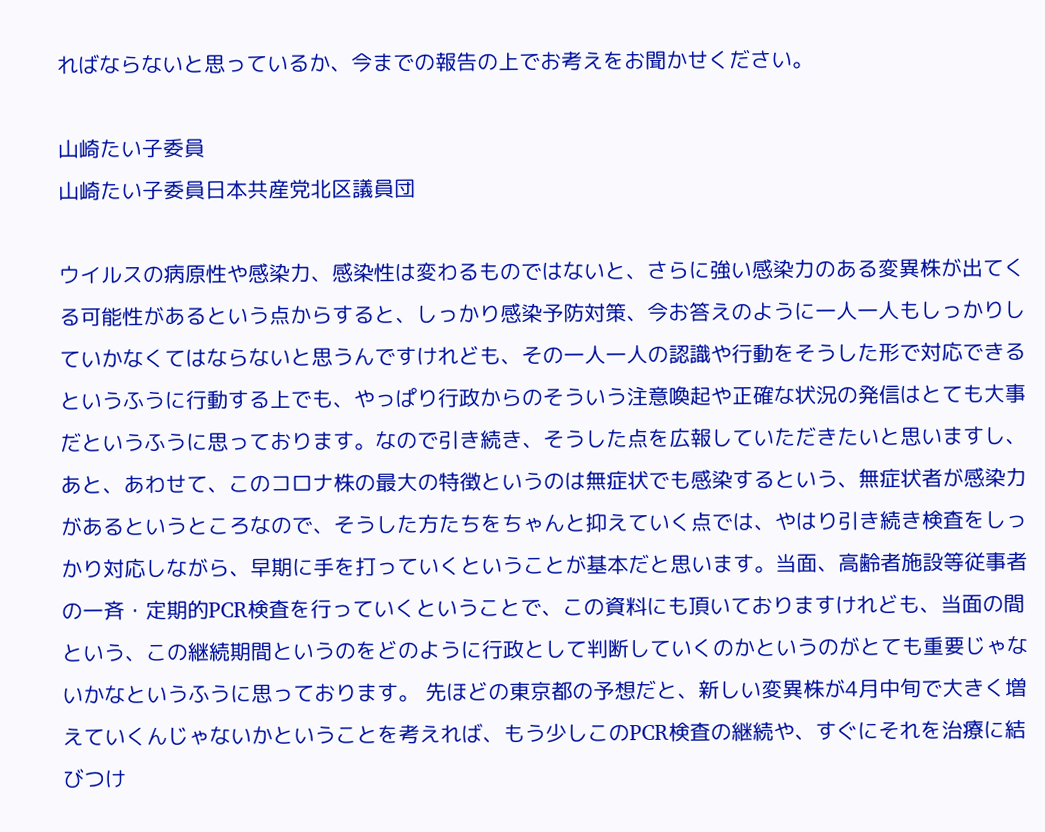ればならないと思っているか、今までの報告の上でお考えをお聞かせください。

山崎たい子委員
山崎たい子委員日本共産党北区議員団

ウイルスの病原性や感染力、感染性は変わるものではないと、さらに強い感染力のある変異株が出てくる可能性があるという点からすると、しっかり感染予防対策、今お答えのように一人一人もしっかりしていかなくてはならないと思うんですけれども、その一人一人の認識や行動をそうした形で対応できるというふうに行動する上でも、やっぱり行政からのそういう注意喚起や正確な状況の発信はとても大事だというふうに思っております。なので引き続き、そうした点を広報していただきたいと思いますし、あと、あわせて、このコロナ株の最大の特徴というのは無症状でも感染するという、無症状者が感染力があるというところなので、そうした方たちをちゃんと抑えていく点では、やはり引き続き検査をしっかり対応しながら、早期に手を打っていくということが基本だと思います。当面、高齢者施設等従事者の一斉・定期的PCR検査を行っていくということで、この資料にも頂いておりますけれども、当面の間という、この継続期間というのをどのように行政として判断していくのかというのがとても重要じゃないかなというふうに思っております。 先ほどの東京都の予想だと、新しい変異株が4月中旬で大きく増えていくんじゃないかということを考えれば、もう少しこのPCR検査の継続や、すぐにそれを治療に結びつけ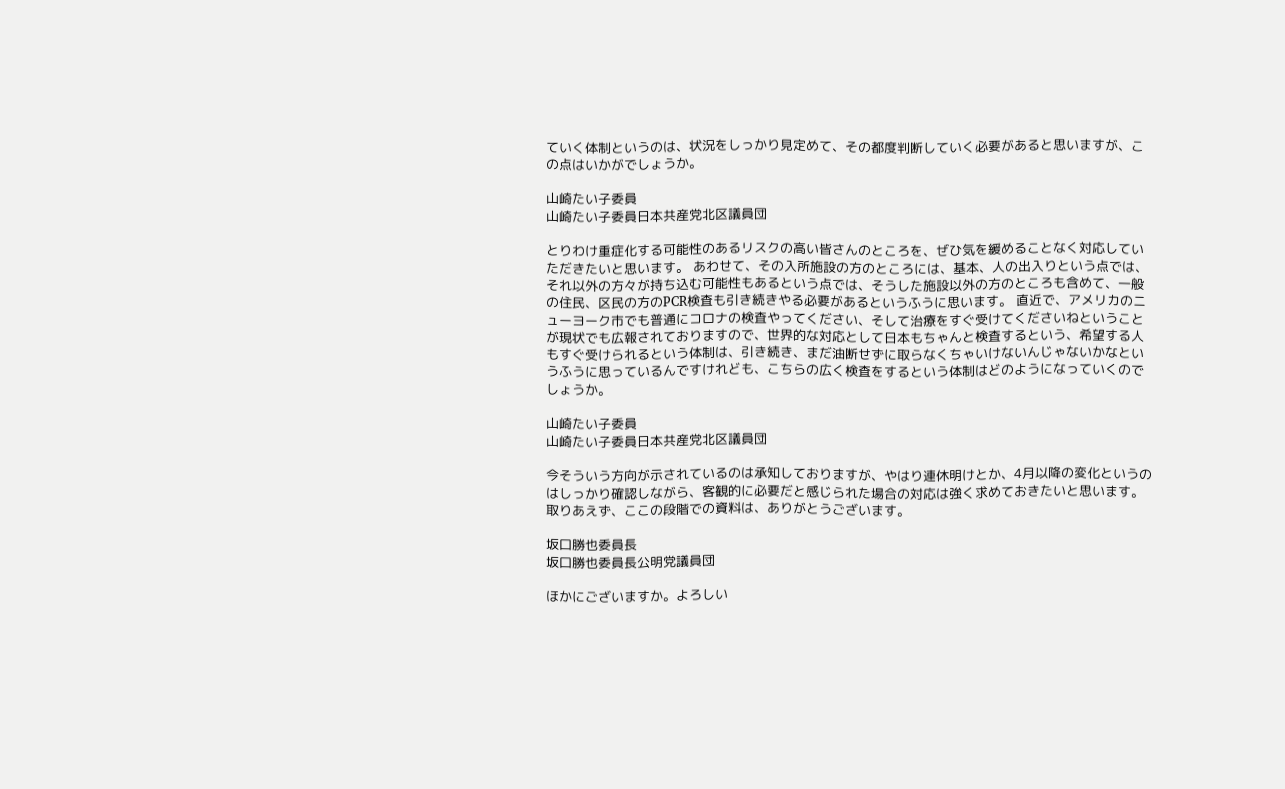ていく体制というのは、状況をしっかり見定めて、その都度判断していく必要があると思いますが、この点はいかがでしょうか。

山崎たい子委員
山崎たい子委員日本共産党北区議員団

とりわけ重症化する可能性のあるリスクの高い皆さんのところを、ぜひ気を緩めることなく対応していただきたいと思います。 あわせて、その入所施設の方のところには、基本、人の出入りという点では、それ以外の方々が持ち込む可能性もあるという点では、そうした施設以外の方のところも含めて、一般の住民、区民の方のPCR検査も引き続きやる必要があるというふうに思います。 直近で、アメリカのニューヨーク市でも普通にコロナの検査やってください、そして治療をすぐ受けてくださいねということが現状でも広報されておりますので、世界的な対応として日本もちゃんと検査するという、希望する人もすぐ受けられるという体制は、引き続き、まだ油断せずに取らなくちゃいけないんじゃないかなというふうに思っているんですけれども、こちらの広く検査をするという体制はどのようになっていくのでしょうか。

山崎たい子委員
山崎たい子委員日本共産党北区議員団

今そういう方向が示されているのは承知しておりますが、やはり連休明けとか、4月以降の変化というのはしっかり確認しながら、客観的に必要だと感じられた場合の対応は強く求めておきたいと思います。 取りあえず、ここの段階での資料は、ありがとうございます。

坂口勝也委員長
坂口勝也委員長公明党議員団

ほかにございますか。よろしい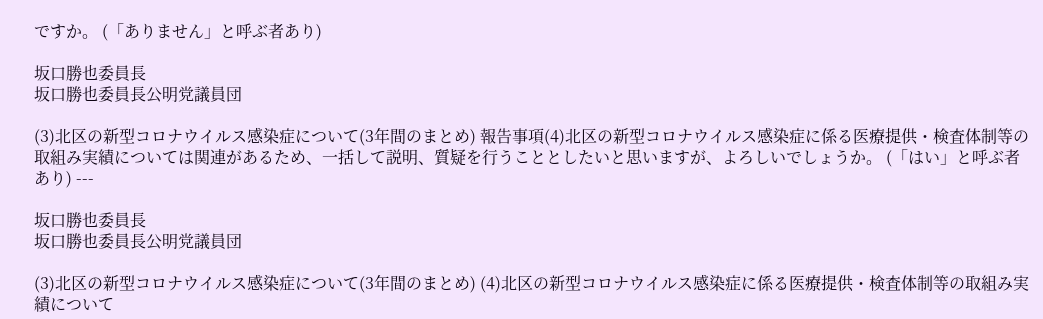ですか。 (「ありません」と呼ぶ者あり)

坂口勝也委員長
坂口勝也委員長公明党議員団

(3)北区の新型コロナウイルス感染症について(3年間のまとめ) 報告事項(4)北区の新型コロナウイルス感染症に係る医療提供・検査体制等の取組み実績については関連があるため、一括して説明、質疑を行うこととしたいと思いますが、よろしいでしょうか。 (「はい」と呼ぶ者あり) ---

坂口勝也委員長
坂口勝也委員長公明党議員団

(3)北区の新型コロナウイルス感染症について(3年間のまとめ) (4)北区の新型コロナウイルス感染症に係る医療提供・検査体制等の取組み実績について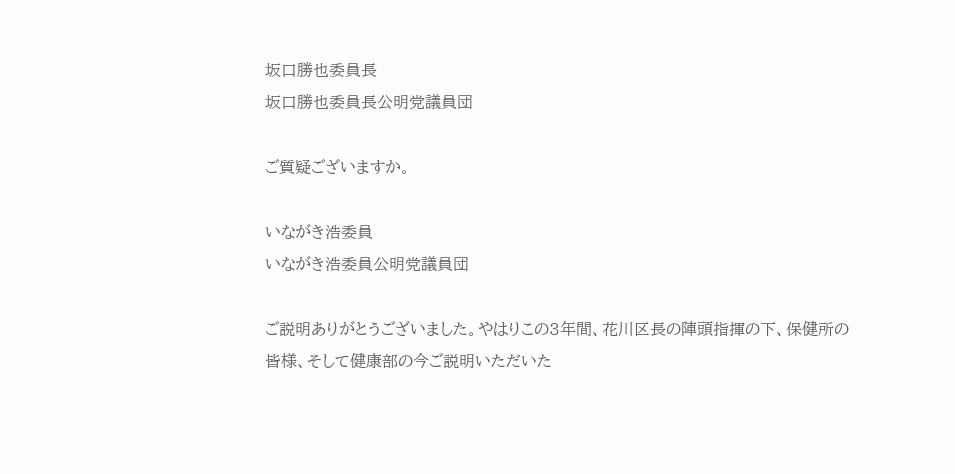坂口勝也委員長
坂口勝也委員長公明党議員団

ご質疑ございますか。

いながき浩委員
いながき浩委員公明党議員団

ご説明ありがとうございました。やはりこの3年間、花川区長の陣頭指揮の下、保健所の皆様、そして健康部の今ご説明いただいた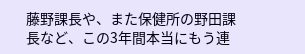藤野課長や、また保健所の野田課長など、この3年間本当にもう連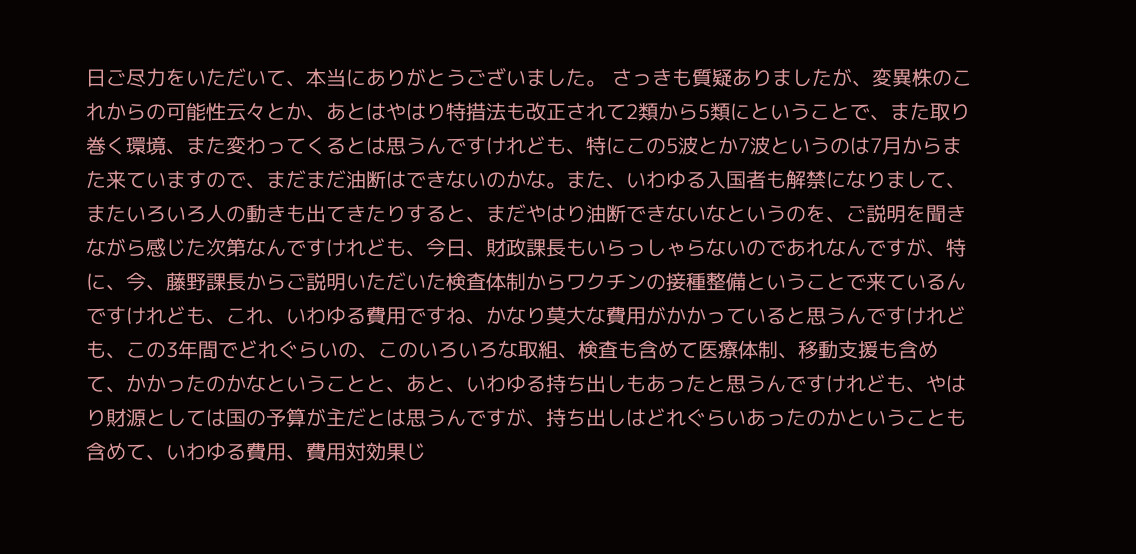日ご尽力をいただいて、本当にありがとうございました。 さっきも質疑ありましたが、変異株のこれからの可能性云々とか、あとはやはり特措法も改正されて2類から5類にということで、また取り巻く環境、また変わってくるとは思うんですけれども、特にこの5波とか7波というのは7月からまた来ていますので、まだまだ油断はできないのかな。また、いわゆる入国者も解禁になりまして、またいろいろ人の動きも出てきたりすると、まだやはり油断できないなというのを、ご説明を聞きながら感じた次第なんですけれども、今日、財政課長もいらっしゃらないのであれなんですが、特に、今、藤野課長からご説明いただいた検査体制からワクチンの接種整備ということで来ているんですけれども、これ、いわゆる費用ですね、かなり莫大な費用がかかっていると思うんですけれども、この3年間でどれぐらいの、このいろいろな取組、検査も含めて医療体制、移動支援も含めて、かかったのかなということと、あと、いわゆる持ち出しもあったと思うんですけれども、やはり財源としては国の予算が主だとは思うんですが、持ち出しはどれぐらいあったのかということも含めて、いわゆる費用、費用対効果じ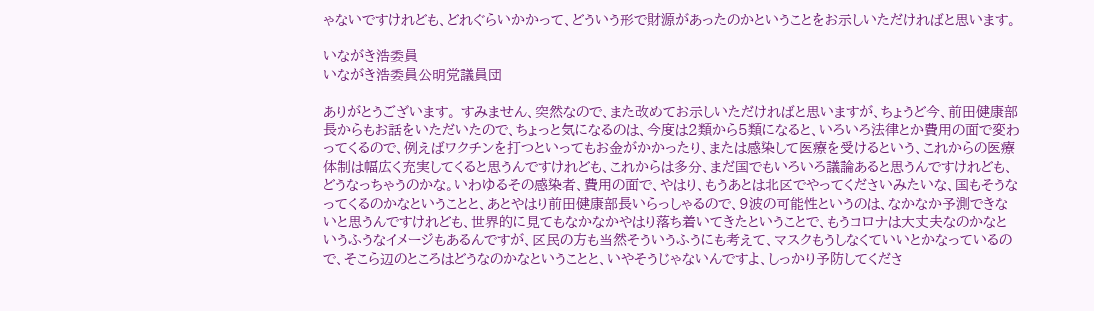ゃないですけれども、どれぐらいかかって、どういう形で財源があったのかということをお示しいただければと思います。

いながき浩委員
いながき浩委員公明党議員団

ありがとうございます。 すみません、突然なので、また改めてお示しいただければと思いますが、ちょうど今、前田健康部長からもお話をいただいたので、ちょっと気になるのは、今度は2類から5類になると、いろいろ法律とか費用の面で変わってくるので、例えばワクチンを打つといってもお金がかかったり、または感染して医療を受けるという、これからの医療体制は幅広く充実してくると思うんですけれども、これからは多分、まだ国でもいろいろ議論あると思うんですけれども、どうなっちゃうのかな。いわゆるその感染者、費用の面で、やはり、もうあとは北区でやってくださいみたいな、国もそうなってくるのかなということと、あとやはり前田健康部長いらっしゃるので、9波の可能性というのは、なかなか予測できないと思うんですけれども、世界的に見てもなかなかやはり落ち着いてきたということで、もうコロナは大丈夫なのかなというふうなイメージもあるんですが、区民の方も当然そういうふうにも考えて、マスクもうしなくていいとかなっているので、そこら辺のところはどうなのかなということと、いやそうじゃないんですよ、しっかり予防してくださ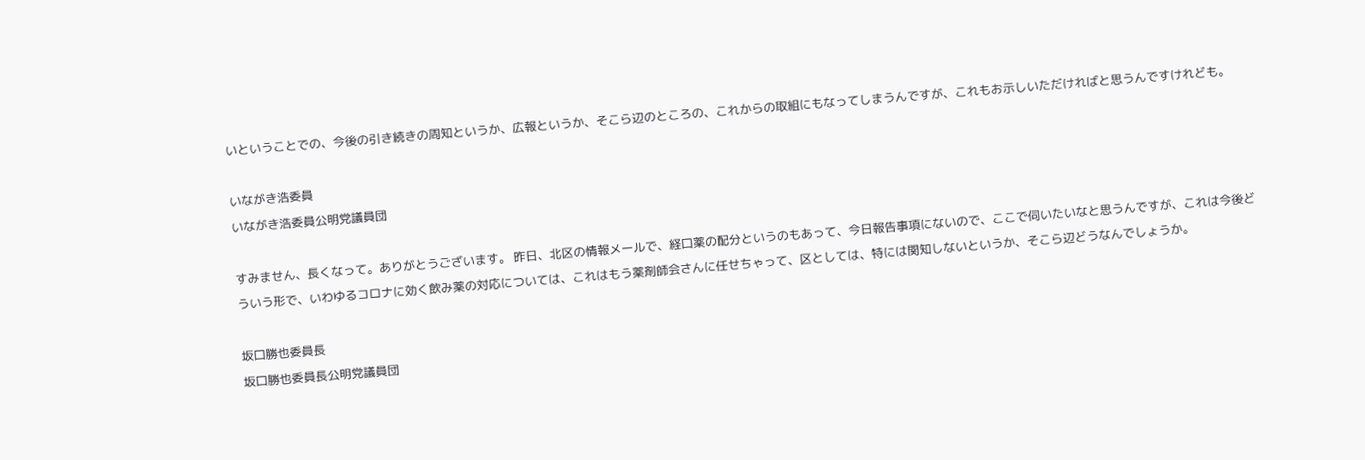いということでの、今後の引き続きの周知というか、広報というか、そこら辺のところの、これからの取組にもなってしまうんですが、これもお示しいただければと思うんですけれども。

いながき浩委員
いながき浩委員公明党議員団

すみません、長くなって。ありがとうございます。 昨日、北区の情報メールで、経口薬の配分というのもあって、今日報告事項にないので、ここで伺いたいなと思うんですが、これは今後どういう形で、いわゆるコロナに効く飲み薬の対応については、これはもう薬剤師会さんに任せちゃって、区としては、特には関知しないというか、そこら辺どうなんでしょうか。

坂口勝也委員長
坂口勝也委員長公明党議員団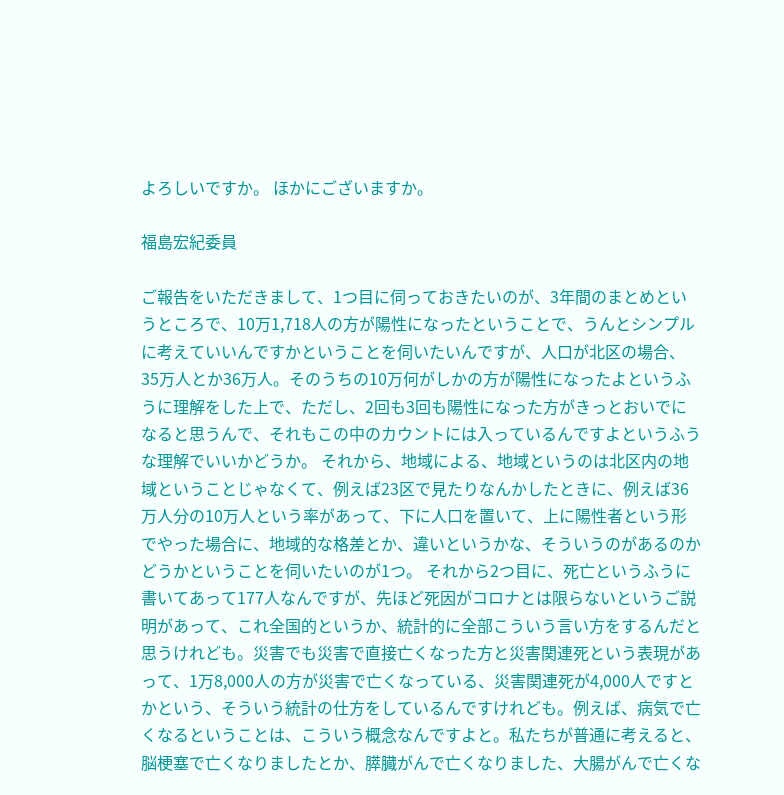よろしいですか。 ほかにございますか。

福島宏紀委員

ご報告をいただきまして、1つ目に伺っておきたいのが、3年間のまとめというところで、10万1,718人の方が陽性になったということで、うんとシンプルに考えていいんですかということを伺いたいんですが、人口が北区の場合、35万人とか36万人。そのうちの10万何がしかの方が陽性になったよというふうに理解をした上で、ただし、2回も3回も陽性になった方がきっとおいでになると思うんで、それもこの中のカウントには入っているんですよというふうな理解でいいかどうか。 それから、地域による、地域というのは北区内の地域ということじゃなくて、例えば23区で見たりなんかしたときに、例えば36万人分の10万人という率があって、下に人口を置いて、上に陽性者という形でやった場合に、地域的な格差とか、違いというかな、そういうのがあるのかどうかということを伺いたいのが1つ。 それから2つ目に、死亡というふうに書いてあって177人なんですが、先ほど死因がコロナとは限らないというご説明があって、これ全国的というか、統計的に全部こういう言い方をするんだと思うけれども。災害でも災害で直接亡くなった方と災害関連死という表現があって、1万8,000人の方が災害で亡くなっている、災害関連死が4,000人ですとかという、そういう統計の仕方をしているんですけれども。例えば、病気で亡くなるということは、こういう概念なんですよと。私たちが普通に考えると、脳梗塞で亡くなりましたとか、膵臓がんで亡くなりました、大腸がんで亡くな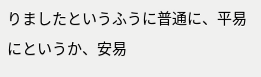りましたというふうに普通に、平易にというか、安易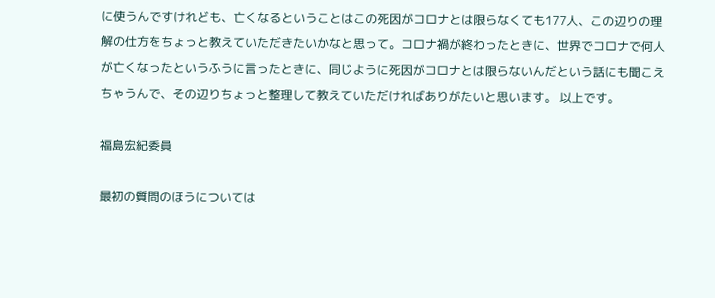に使うんですけれども、亡くなるということはこの死因がコロナとは限らなくても177人、この辺りの理解の仕方をちょっと教えていただきたいかなと思って。コロナ禍が終わったときに、世界でコロナで何人が亡くなったというふうに言ったときに、同じように死因がコロナとは限らないんだという話にも聞こえちゃうんで、その辺りちょっと整理して教えていただければありがたいと思います。 以上です。

福島宏紀委員

最初の質問のほうについては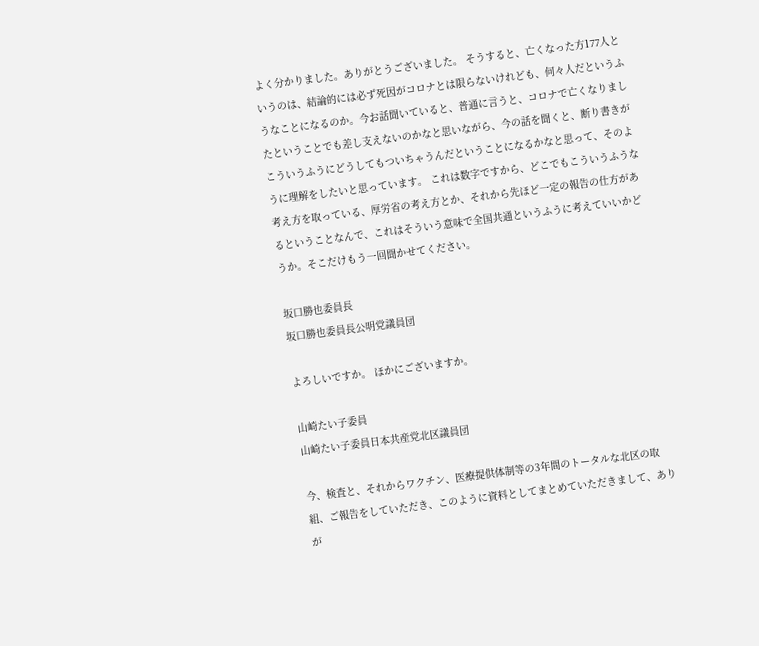よく分かりました。ありがとうございました。 そうすると、亡くなった方177人というのは、結論的には必ず死因がコロナとは限らないけれども、何々人だというふうなことになるのか。今お話聞いていると、普通に言うと、コロナで亡くなりましたということでも差し支えないのかなと思いながら、今の話を聞くと、断り書きがこういうふうにどうしてもついちゃうんだということになるかなと思って、そのように理解をしたいと思っています。 これは数字ですから、どこでもこういうふうな考え方を取っている、厚労省の考え方とか、それから先ほど一定の報告の仕方があるということなんで、これはそういう意味で全国共通というふうに考えていいかどうか。そこだけもう一回聞かせてください。

坂口勝也委員長
坂口勝也委員長公明党議員団

よろしいですか。 ほかにございますか。

山崎たい子委員
山崎たい子委員日本共産党北区議員団

今、検査と、それからワクチン、医療提供体制等の3年間のトータルな北区の取組、ご報告をしていただき、このように資料としてまとめていただきまして、ありが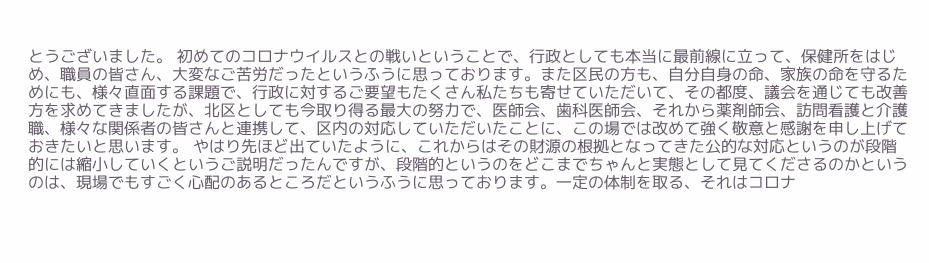とうございました。 初めてのコロナウイルスとの戦いということで、行政としても本当に最前線に立って、保健所をはじめ、職員の皆さん、大変なご苦労だったというふうに思っております。また区民の方も、自分自身の命、家族の命を守るためにも、様々直面する課題で、行政に対するご要望もたくさん私たちも寄せていただいて、その都度、議会を通じても改善方を求めてきましたが、北区としても今取り得る最大の努力で、医師会、歯科医師会、それから薬剤師会、訪問看護と介護職、様々な関係者の皆さんと連携して、区内の対応していただいたことに、この場では改めて強く敬意と感謝を申し上げておきたいと思います。 やはり先ほど出ていたように、これからはその財源の根拠となってきた公的な対応というのが段階的には縮小していくというご説明だったんですが、段階的というのをどこまでちゃんと実態として見てくださるのかというのは、現場でもすごく心配のあるところだというふうに思っております。一定の体制を取る、それはコロナ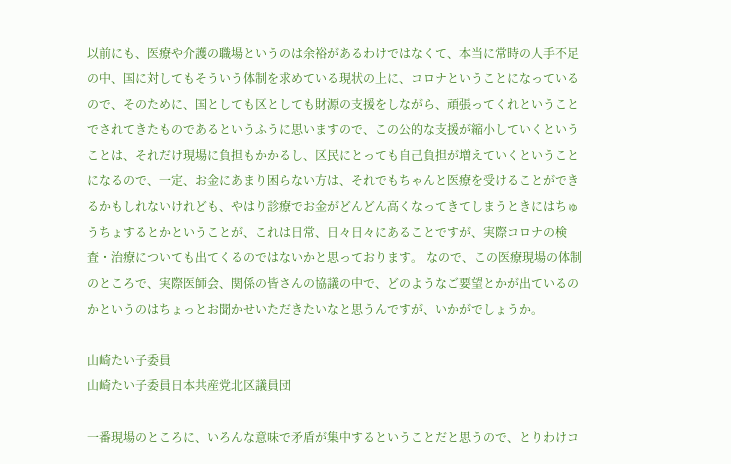以前にも、医療や介護の職場というのは余裕があるわけではなくて、本当に常時の人手不足の中、国に対してもそういう体制を求めている現状の上に、コロナということになっているので、そのために、国としても区としても財源の支援をしながら、頑張ってくれということでされてきたものであるというふうに思いますので、この公的な支援が縮小していくということは、それだけ現場に負担もかかるし、区民にとっても自己負担が増えていくということになるので、一定、お金にあまり困らない方は、それでもちゃんと医療を受けることができるかもしれないけれども、やはり診療でお金がどんどん高くなってきてしまうときにはちゅうちょするとかということが、これは日常、日々日々にあることですが、実際コロナの検査・治療についても出てくるのではないかと思っております。 なので、この医療現場の体制のところで、実際医師会、関係の皆さんの協議の中で、どのようなご要望とかが出ているのかというのはちょっとお聞かせいただきたいなと思うんですが、いかがでしょうか。

山崎たい子委員
山崎たい子委員日本共産党北区議員団

一番現場のところに、いろんな意味で矛盾が集中するということだと思うので、とりわけコ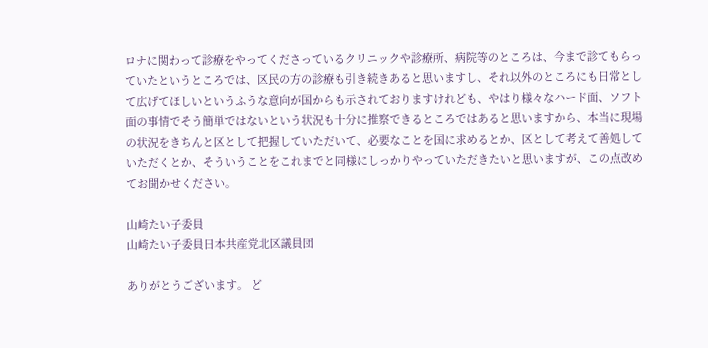ロナに関わって診療をやってくださっているクリニックや診療所、病院等のところは、今まで診てもらっていたというところでは、区民の方の診療も引き続きあると思いますし、それ以外のところにも日常として広げてほしいというふうな意向が国からも示されておりますけれども、やはり様々なハード面、ソフト面の事情でそう簡単ではないという状況も十分に推察できるところではあると思いますから、本当に現場の状況をきちんと区として把握していただいて、必要なことを国に求めるとか、区として考えて善処していただくとか、そういうことをこれまでと同様にしっかりやっていただきたいと思いますが、この点改めてお聞かせください。

山崎たい子委員
山崎たい子委員日本共産党北区議員団

ありがとうございます。 ど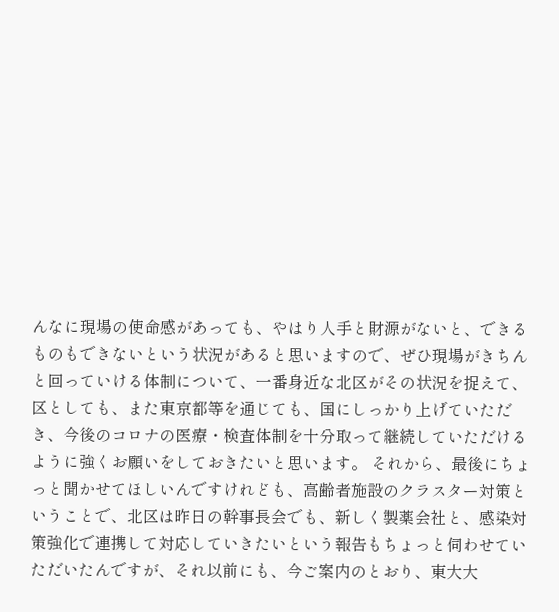んなに現場の使命感があっても、やはり人手と財源がないと、できるものもできないという状況があると思いますので、ぜひ現場がきちんと回っていける体制について、一番身近な北区がその状況を捉えて、区としても、また東京都等を通じても、国にしっかり上げていただき、今後のコロナの医療・検査体制を十分取って継続していただけるように強くお願いをしておきたいと思います。 それから、最後にちょっと聞かせてほしいんですけれども、高齢者施設のクラスター対策ということで、北区は昨日の幹事長会でも、新しく製薬会社と、感染対策強化で連携して対応していきたいという報告もちょっと伺わせていただいたんですが、それ以前にも、今ご案内のとおり、東大大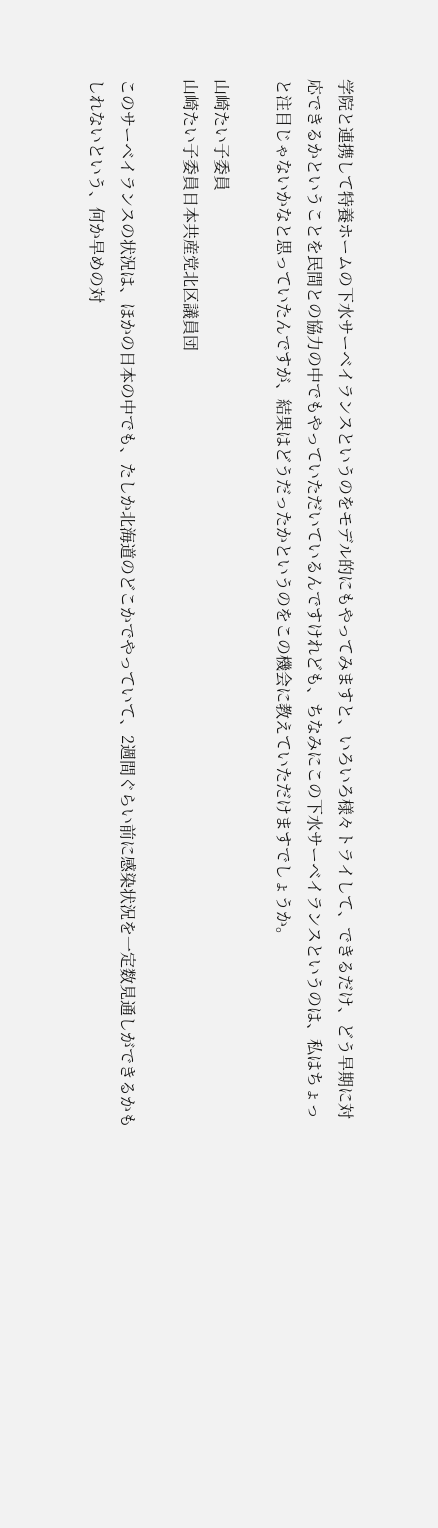学院と連携して特養ホームの下水サーベイランスというのをモデル的にもやってみますと、いろいろ様々トライして、できるだけ、どう早期に対応できるかということを民間との協力の中でもやっていただいているんですけれども、ちなみにこの下水サーベイランスというのは、私はちょっと注目じゃないかなと思っていたんですが、結果はどうだったかというのをこの機会に教えていただけますでしょうか。

山崎たい子委員
山崎たい子委員日本共産党北区議員団

このサーベイランスの状況は、ほかの日本の中でも、たしか北海道のどこかでやっていて、2週間ぐらい前に感染状況を一定数見通しができるかもしれないという、何か早めの対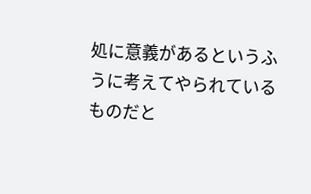処に意義があるというふうに考えてやられているものだと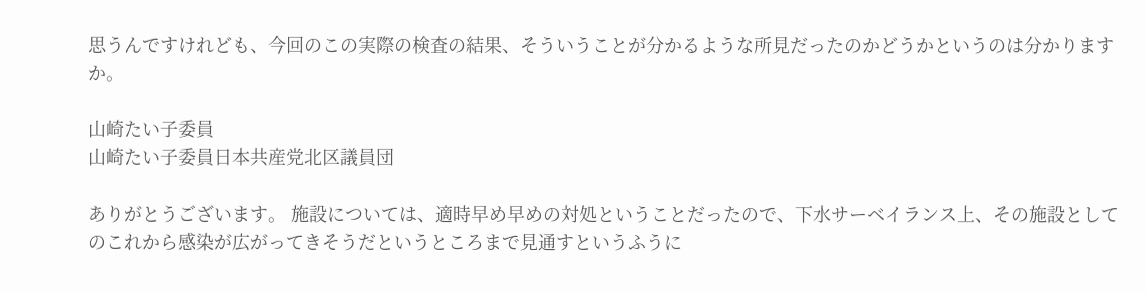思うんですけれども、今回のこの実際の検査の結果、そういうことが分かるような所見だったのかどうかというのは分かりますか。

山崎たい子委員
山崎たい子委員日本共産党北区議員団

ありがとうございます。 施設については、適時早め早めの対処ということだったので、下水サーベイランス上、その施設としてのこれから感染が広がってきそうだというところまで見通すというふうに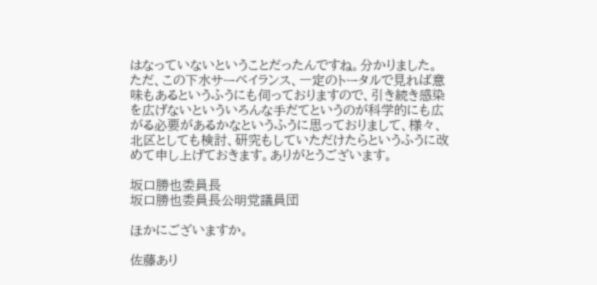はなっていないということだったんですね。分かりました。 ただ、この下水サーベイランス、一定のトータルで見れば意味もあるというふうにも伺っておりますので、引き続き感染を広げないといういろんな手だてというのが科学的にも広がる必要があるかなというふうに思っておりまして、様々、北区としても検討、研究もしていただけたらというふうに改めて申し上げておきます。ありがとうございます。

坂口勝也委員長
坂口勝也委員長公明党議員団

ほかにございますか。

佐藤あり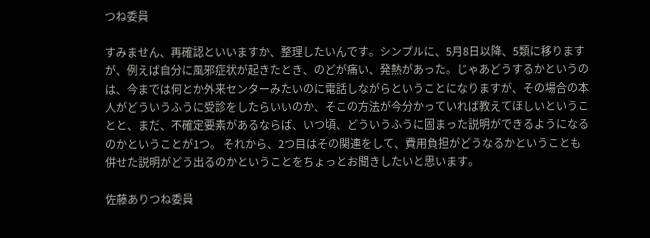つね委員

すみません、再確認といいますか、整理したいんです。シンプルに、5月8日以降、5類に移りますが、例えば自分に風邪症状が起きたとき、のどが痛い、発熱があった。じゃあどうするかというのは、今までは何とか外来センターみたいのに電話しながらということになりますが、その場合の本人がどういうふうに受診をしたらいいのか、そこの方法が今分かっていれば教えてほしいということと、まだ、不確定要素があるならば、いつ頃、どういうふうに固まった説明ができるようになるのかということが1つ。 それから、2つ目はその関連をして、費用負担がどうなるかということも併せた説明がどう出るのかということをちょっとお聞きしたいと思います。

佐藤ありつね委員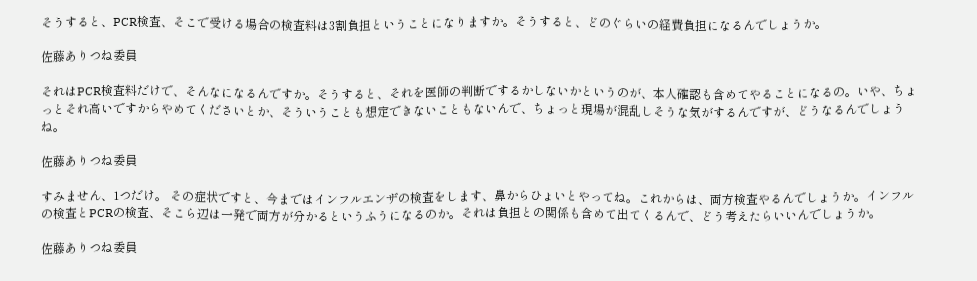そうすると、PCR検査、そこで受ける場合の検査料は3割負担ということになりますか。そうすると、どのぐらいの経費負担になるんでしょうか。

佐藤ありつね委員

それはPCR検査料だけで、そんなになるんですか。そうすると、それを医師の判断でするかしないかというのが、本人確認も含めてやることになるの。いや、ちょっとそれ高いですからやめてくださいとか、そういうことも想定できないこともないんで、ちょっと現場が混乱しそうな気がするんですが、どうなるんでしょうね。

佐藤ありつね委員

すみません、1つだけ。 その症状ですと、今まではインフルエンザの検査をします、鼻からひょいとやってね。これからは、両方検査やるんでしょうか。インフルの検査とPCRの検査、そこら辺は一発で両方が分かるというふうになるのか。それは負担との関係も含めて出てくるんで、どう考えたらいいんでしょうか。

佐藤ありつね委員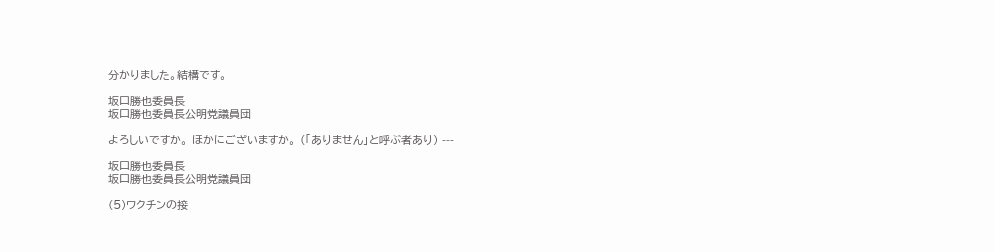分かりました。結構です。

坂口勝也委員長
坂口勝也委員長公明党議員団

よろしいですか。 ほかにございますか。 (「ありません」と呼ぶ者あり) ---

坂口勝也委員長
坂口勝也委員長公明党議員団

(5)ワクチンの接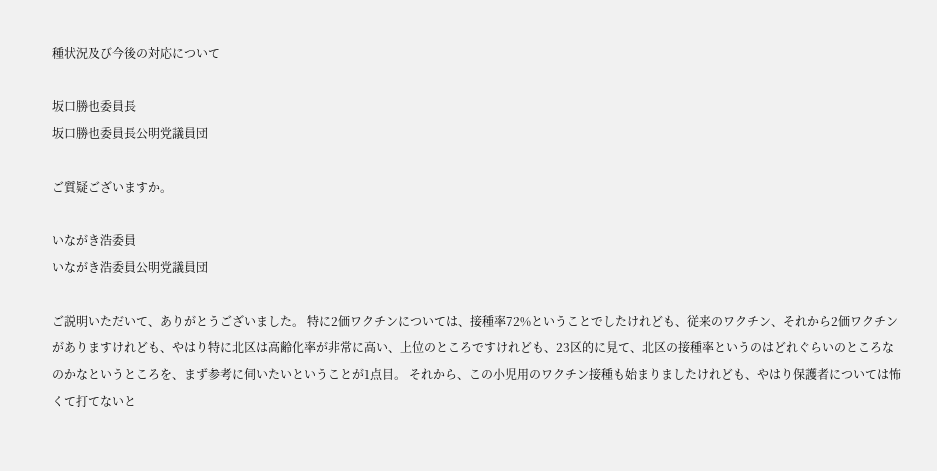種状況及び今後の対応について

坂口勝也委員長
坂口勝也委員長公明党議員団

ご質疑ございますか。

いながき浩委員
いながき浩委員公明党議員団

ご説明いただいて、ありがとうございました。 特に2価ワクチンについては、接種率72%ということでしたけれども、従来のワクチン、それから2価ワクチンがありますけれども、やはり特に北区は高齢化率が非常に高い、上位のところですけれども、23区的に見て、北区の接種率というのはどれぐらいのところなのかなというところを、まず参考に伺いたいということが1点目。 それから、この小児用のワクチン接種も始まりましたけれども、やはり保護者については怖くて打てないと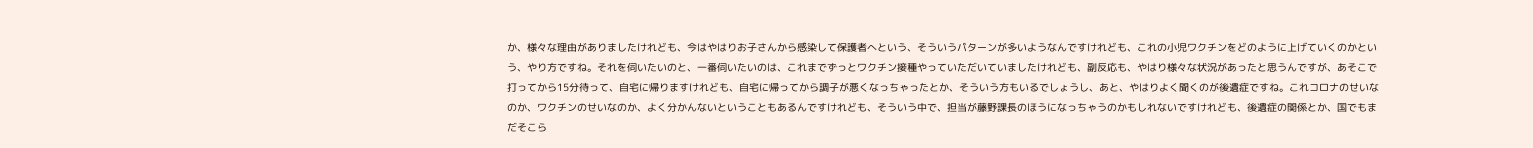か、様々な理由がありましたけれども、今はやはりお子さんから感染して保護者へという、そういうパターンが多いようなんですけれども、これの小児ワクチンをどのように上げていくのかという、やり方ですね。それを伺いたいのと、一番伺いたいのは、これまでずっとワクチン接種やっていただいていましたけれども、副反応も、やはり様々な状況があったと思うんですが、あそこで打ってから15分待って、自宅に帰りますけれども、自宅に帰ってから調子が悪くなっちゃったとか、そういう方もいるでしょうし、あと、やはりよく聞くのが後遺症ですね。これコロナのせいなのか、ワクチンのせいなのか、よく分かんないということもあるんですけれども、そういう中で、担当が藤野課長のほうになっちゃうのかもしれないですけれども、後遺症の関係とか、国でもまだそこら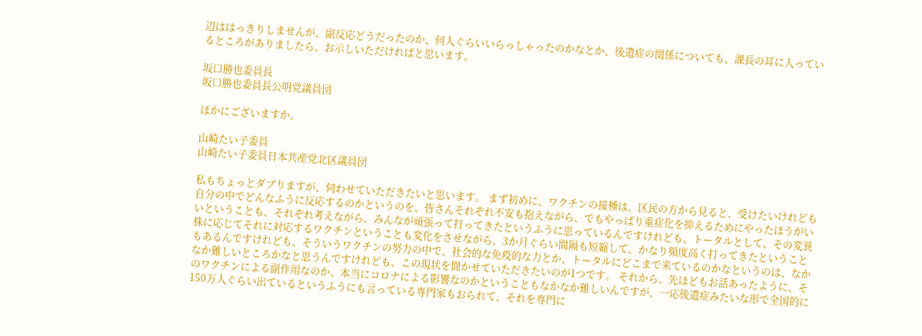辺ははっきりしませんが、副反応どうだったのか、何人ぐらいいらっしゃったのかなとか、後遺症の関係についても、課長の耳に入っているところがありましたら、お示しいただければと思います。

坂口勝也委員長
坂口勝也委員長公明党議員団

ほかにございますか。

山崎たい子委員
山崎たい子委員日本共産党北区議員団

私もちょっとダブりますが、伺わせていただきたいと思います。 まず初めに、ワクチンの接種は、区民の方から見ると、受けたいけれども自分の中でどんなふうに反応するのかというのを、皆さんそれぞれ不安も抱えながら、でもやっぱり重症化を抑えるためにやったほうがいいということも、それぞれ考えながら、みんなが頑張って打ってきたというふうに思っているんですけれども、トータルとして、その変異株に応じてそれに対応するワクチンということも変化をさせながら、3か月ぐらい間隔も短縮して、かなり頻度高く打ってきたということもあるんですけれども、そういうワクチンの努力の中で、社会的な免疫的な力とか、トータルにどこまで来ているのかなというのは、なかなか難しいところかなと思うんですけれども、この現状を聞かせていただきたいのが1つです。 それから、先ほどもお話あったように、そのワクチンによる副作用なのか、本当にコロナによる影響なのかということもなかなか難しいんですが、一応後遺症みたいな形で全国的に150万人ぐらい出ているというふうにも言っている専門家もおられて、それを専門に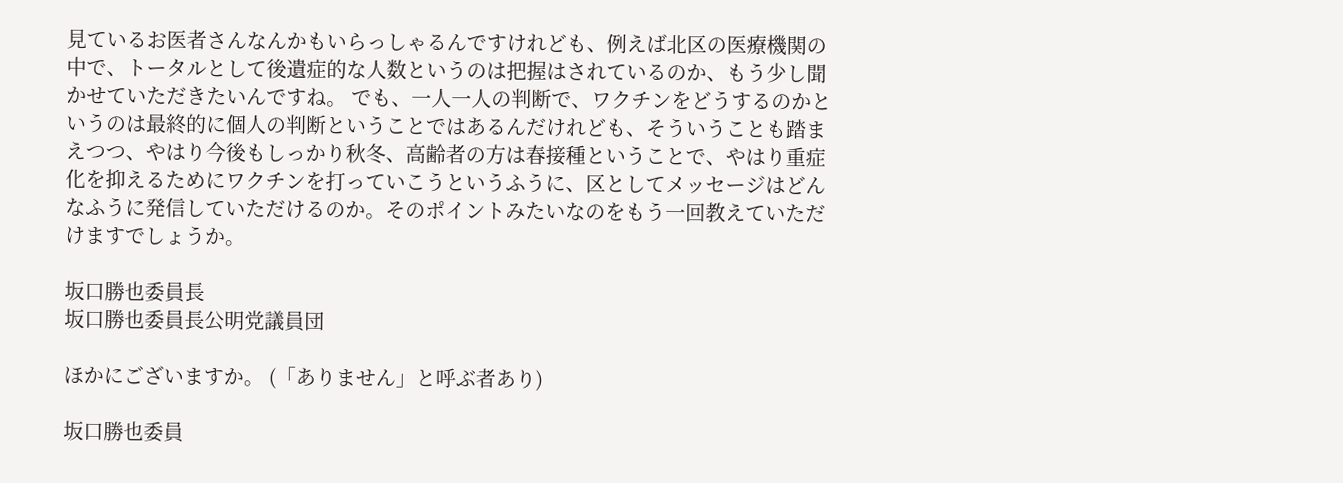見ているお医者さんなんかもいらっしゃるんですけれども、例えば北区の医療機関の中で、トータルとして後遺症的な人数というのは把握はされているのか、もう少し聞かせていただきたいんですね。 でも、一人一人の判断で、ワクチンをどうするのかというのは最終的に個人の判断ということではあるんだけれども、そういうことも踏まえつつ、やはり今後もしっかり秋冬、高齢者の方は春接種ということで、やはり重症化を抑えるためにワクチンを打っていこうというふうに、区としてメッセージはどんなふうに発信していただけるのか。そのポイントみたいなのをもう一回教えていただけますでしょうか。

坂口勝也委員長
坂口勝也委員長公明党議員団

ほかにございますか。 (「ありません」と呼ぶ者あり)

坂口勝也委員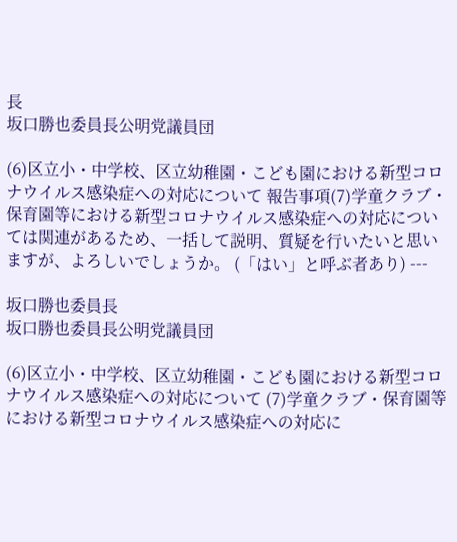長
坂口勝也委員長公明党議員団

(6)区立小・中学校、区立幼稚園・こども園における新型コロナウイルス感染症への対応について 報告事項(7)学童クラブ・保育園等における新型コロナウイルス感染症への対応については関連があるため、一括して説明、質疑を行いたいと思いますが、よろしいでしょうか。 (「はい」と呼ぶ者あり) ---

坂口勝也委員長
坂口勝也委員長公明党議員団

(6)区立小・中学校、区立幼稚園・こども園における新型コロナウイルス感染症への対応について (7)学童クラブ・保育園等における新型コロナウイルス感染症への対応に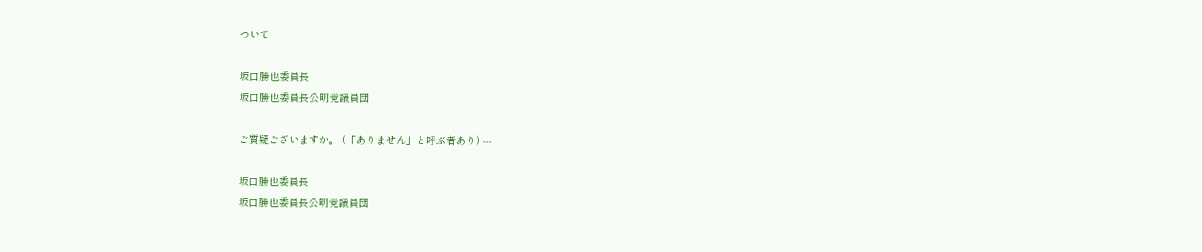ついて

坂口勝也委員長
坂口勝也委員長公明党議員団

ご質疑ございますか。 (「ありません」と呼ぶ者あり) ---

坂口勝也委員長
坂口勝也委員長公明党議員団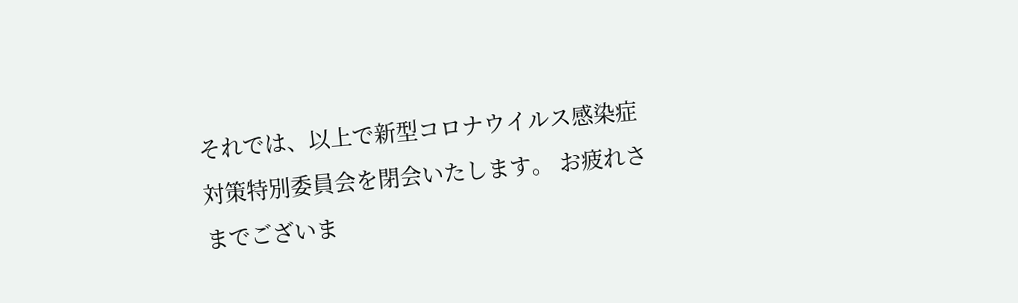それでは、以上で新型コロナウイルス感染症対策特別委員会を閉会いたします。 お疲れさまでございま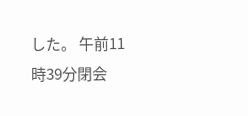した。 午前11時39分閉会